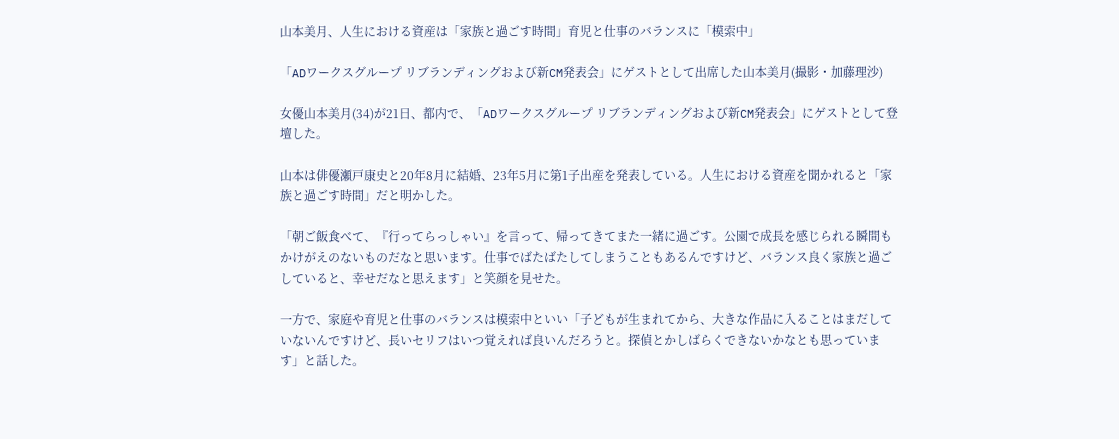山本美月、人生における資産は「家族と過ごす時間」育児と仕事のバランスに「模索中」

「ADワークスグループ リブランディングおよび新CM発表会」にゲストとして出席した山本美月(撮影・加藤理沙)

女優山本美月(34)が21日、都内で、「ADワークスグループ リブランディングおよび新CM発表会」にゲストとして登壇した。

山本は俳優瀬戸康史と20年8月に結婚、23年5月に第1子出産を発表している。人生における資産を聞かれると「家族と過ごす時間」だと明かした。

「朝ご飯食べて、『行ってらっしゃい』を言って、帰ってきてまた一緒に過ごす。公園で成長を感じられる瞬間もかけがえのないものだなと思います。仕事でばたばたしてしまうこともあるんですけど、バランス良く家族と過ごしていると、幸せだなと思えます」と笑顔を見せた。

一方で、家庭や育児と仕事のバランスは模索中といい「子どもが生まれてから、大きな作品に入ることはまだしていないんですけど、長いセリフはいつ覚えれば良いんだろうと。探偵とかしばらくできないかなとも思っています」と話した。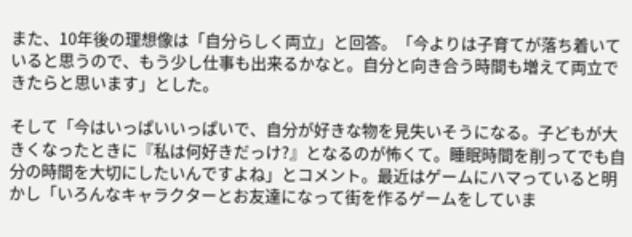また、10年後の理想像は「自分らしく両立」と回答。「今よりは子育てが落ち着いていると思うので、もう少し仕事も出来るかなと。自分と向き合う時間も増えて両立できたらと思います」とした。

そして「今はいっぱいいっぱいで、自分が好きな物を見失いそうになる。子どもが大きくなったときに『私は何好きだっけ?』となるのが怖くて。睡眠時間を削ってでも自分の時間を大切にしたいんですよね」とコメント。最近はゲームにハマっていると明かし「いろんなキャラクターとお友達になって街を作るゲームをしていま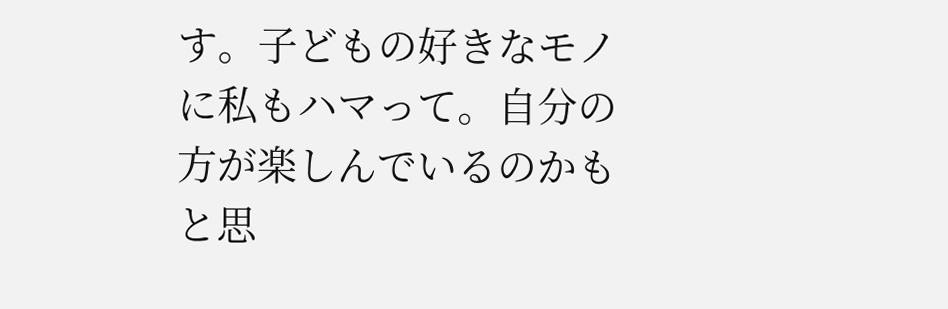す。子どもの好きなモノに私もハマって。自分の方が楽しんでいるのかもと思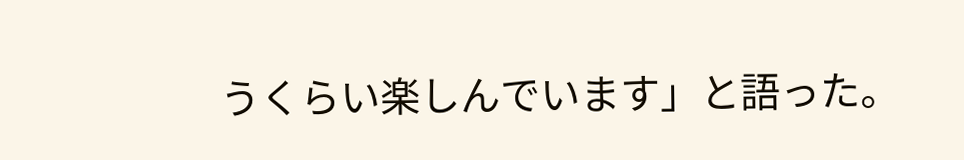うくらい楽しんでいます」と語った。